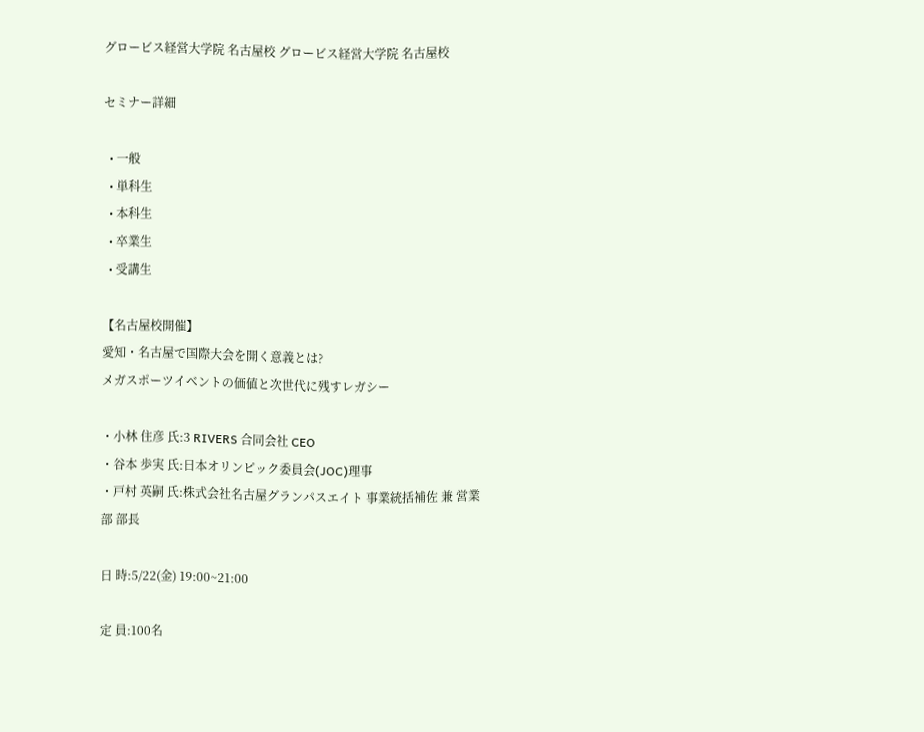グロービス経営大学院 名古屋校 グロービス経営大学院 名古屋校

セミナー詳細

  • 一般
  • 単科生
  • 本科生
  • 卒業生
  • 受講生

【名古屋校開催】
愛知・名古屋で国際大会を開く意義とは?
メガスポーツイベントの価値と次世代に残すレガシー

・小林 住彦 氏:3 RIVERS 合同会社 CEO
・谷本 歩実 氏:日本オリンピック委員会(JOC)理事
・戸村 英嗣 氏:株式会社名古屋グランパスエイト 事業統括補佐 兼 営業部 部長

日 時:5/22(金) 19:00~21:00

定 員:100名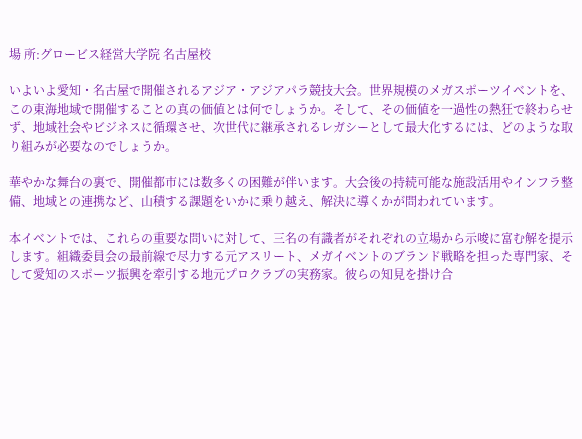場 所:グロービス経営大学院 名古屋校

いよいよ愛知・名古屋で開催されるアジア・アジアパラ競技大会。世界規模のメガスポーツイベントを、この東海地域で開催することの真の価値とは何でしょうか。そして、その価値を一過性の熱狂で終わらせず、地域社会やビジネスに循環させ、次世代に継承されるレガシーとして最大化するには、どのような取り組みが必要なのでしょうか。

華やかな舞台の裏で、開催都市には数多くの困難が伴います。大会後の持続可能な施設活用やインフラ整備、地域との連携など、山積する課題をいかに乗り越え、解決に導くかが問われています。

本イベントでは、これらの重要な問いに対して、三名の有識者がそれぞれの立場から示唆に富む解を提示します。組織委員会の最前線で尽力する元アスリート、メガイベントのブランド戦略を担った専門家、そして愛知のスポーツ振興を牽引する地元プロクラブの実務家。彼らの知見を掛け合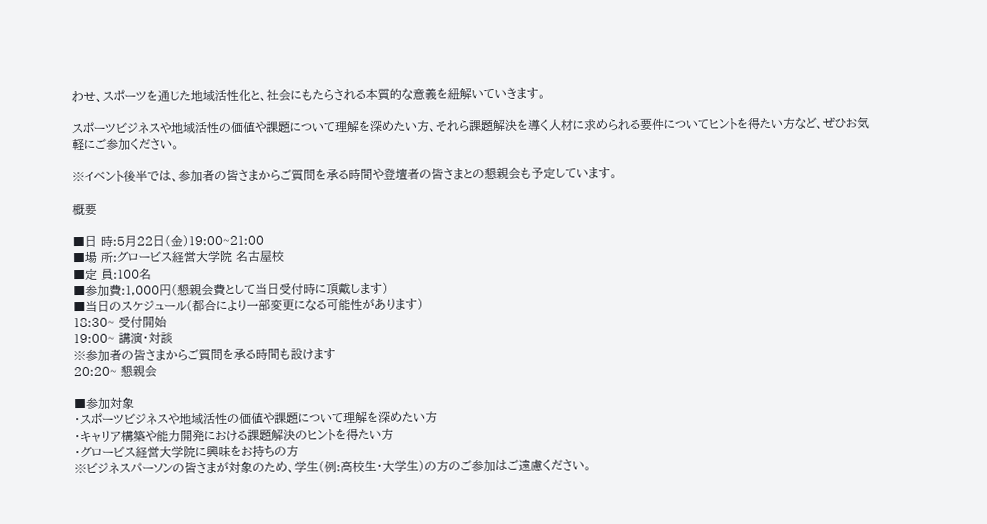わせ、スポーツを通じた地域活性化と、社会にもたらされる本質的な意義を紐解いていきます。

スポーツビジネスや地域活性の価値や課題について理解を深めたい方、それら課題解決を導く人材に求められる要件についてヒントを得たい方など、ぜひお気軽にご参加ください。

※イベント後半では、参加者の皆さまからご質問を承る時間や登壇者の皆さまとの懇親会も予定しています。

概要

■日 時:5月22日(金)19:00~21:00
■場 所:グロービス経営大学院 名古屋校
■定 員:100名
■参加費:1,000円(懇親会費として当日受付時に頂戴します)
■当日のスケジュール(都合により一部変更になる可能性があります)
18:30~ 受付開始
19:00~ 講演・対談
※参加者の皆さまからご質問を承る時間も設けます
20:20~ 懇親会

■参加対象
・スポーツビジネスや地域活性の価値や課題について理解を深めたい方
・キャリア構築や能力開発における課題解決のヒントを得たい方
・グロービス経営大学院に興味をお持ちの方
※ビジネスパーソンの皆さまが対象のため、学生(例:高校生・大学生)の方のご参加はご遠慮ください。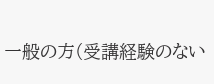一般の方(受講経験のない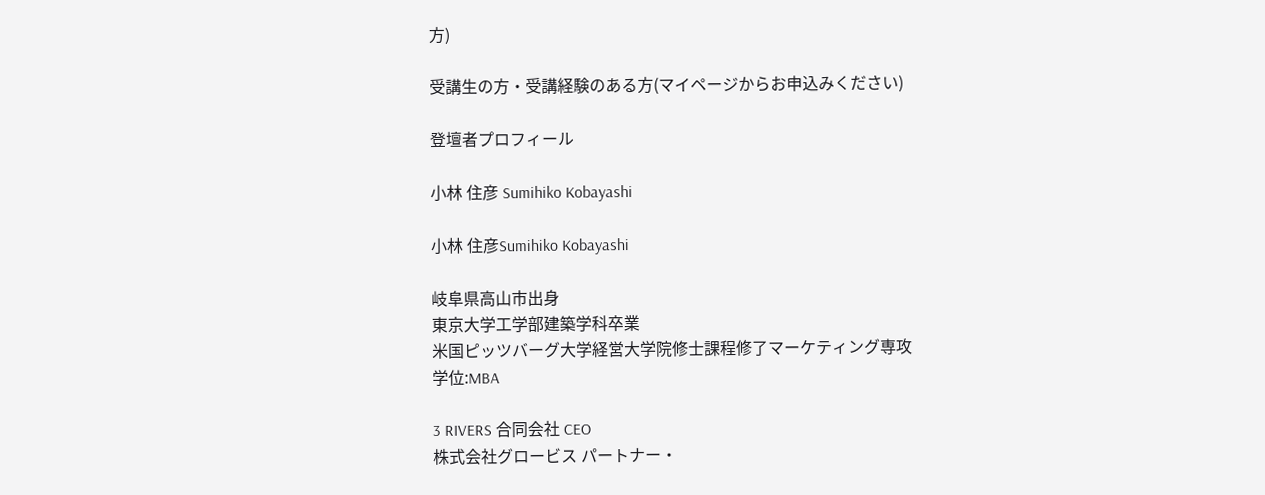方)

受講生の方・受講経験のある方(マイページからお申込みください)

登壇者プロフィール

小林 住彦 Sumihiko Kobayashi

小林 住彦Sumihiko Kobayashi

岐阜県高山市出身
東京大学工学部建築学科卒業
米国ピッツバーグ大学経営大学院修士課程修了マーケティング専攻
学位:MBA

3 RIVERS 合同会社 CEO
株式会社グロービス パートナー・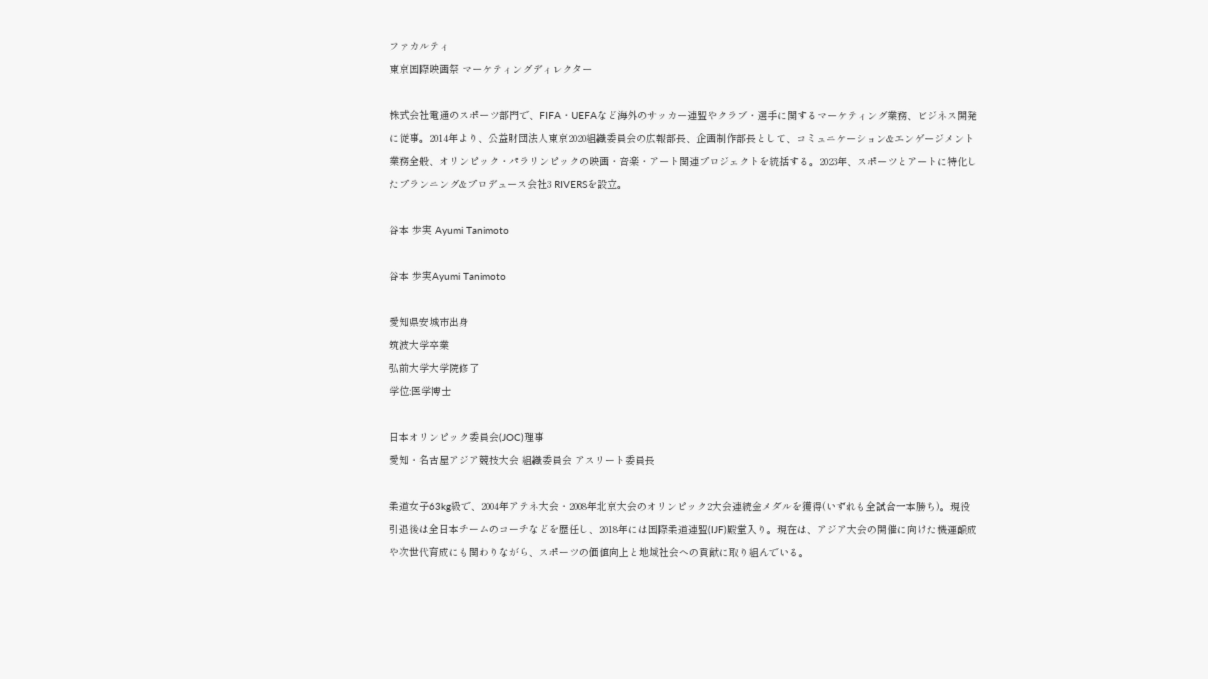ファカルティ
東京国際映画祭 マーケティングディレクター

株式会社電通のスポーツ部門で、FIFA・UEFAなど海外のサッカー連盟やクラブ・選手に関するマーケティング業務、ビジネス開発に従事。2014年より、公益財団法人東京2020組織委員会の広報部長、企画制作部長として、コミュニケーション&エンゲージメント業務全般、オリンピック・パラリンピックの映画・音楽・アート関連プロジェクトを統括する。2023年、スポーツとアートに特化したプランニング&プロデュース会社3 RIVERSを設立。

谷本 歩実 Ayumi Tanimoto

谷本 歩実Ayumi Tanimoto

愛知県安城市出身
筑波大学卒業
弘前大学大学院修了
学位:医学博士

日本オリンピック委員会(JOC)理事
愛知・名古屋アジア競技大会 組織委員会 アスリート委員長

柔道女子63kg級で、2004年アテネ大会・2008年北京大会のオリンピック2大会連続金メダルを獲得(いずれも全試合一本勝ち)。現役引退後は全日本チームのコーチなどを歴任し、2018年には国際柔道連盟(IJF)殿堂入り。現在は、アジア大会の開催に向けた機運醸成や次世代育成にも関わりながら、スポーツの価値向上と地域社会への貢献に取り組んでいる。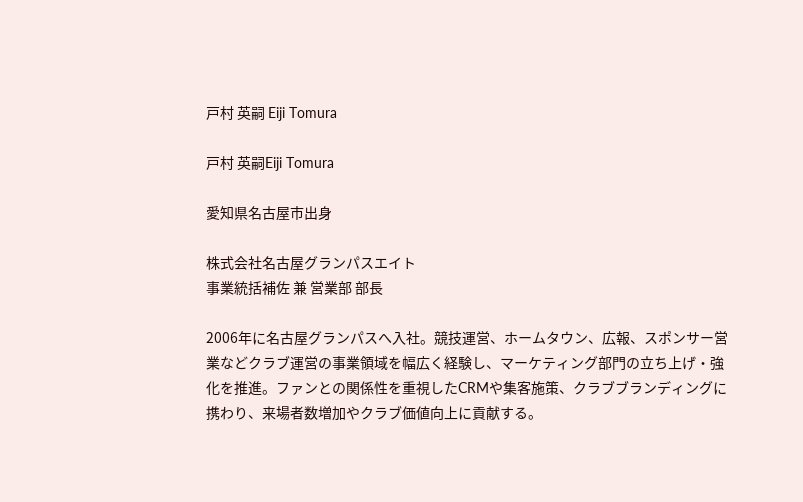戸村 英嗣 Eiji Tomura

戸村 英嗣Eiji Tomura

愛知県名古屋市出身

株式会社名古屋グランパスエイト
事業統括補佐 兼 営業部 部長

2006年に名古屋グランパスへ入社。競技運営、ホームタウン、広報、スポンサー営業などクラブ運営の事業領域を幅広く経験し、マーケティング部門の立ち上げ・強化を推進。ファンとの関係性を重視したCRMや集客施策、クラブブランディングに携わり、来場者数増加やクラブ価値向上に貢献する。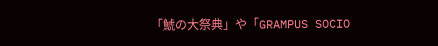「鯱の大祭典」や「GRAMPUS SOCIO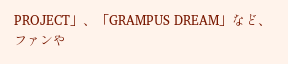PROJECT」、「GRAMPUS DREAM」など、ファンや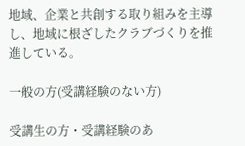地域、企業と共創する取り組みを主導し、地域に根ざしたクラブづくりを推進している。

一般の方(受講経験のない方)

受講生の方・受講経験のあ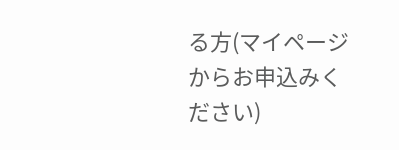る方(マイページからお申込みください)